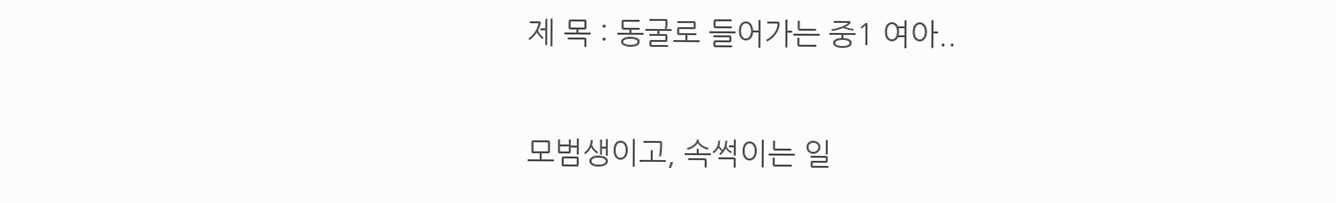제 목 : 동굴로 들어가는 중1 여아..

모범생이고, 속썩이는 일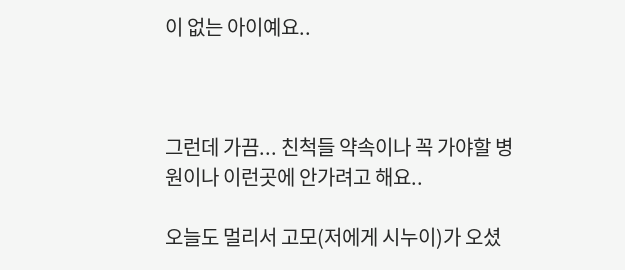이 없는 아이예요..



그런데 가끔... 친척들 약속이나 꼭 가야할 병원이나 이런곳에 안가려고 해요..

오늘도 멀리서 고모(저에게 시누이)가 오셨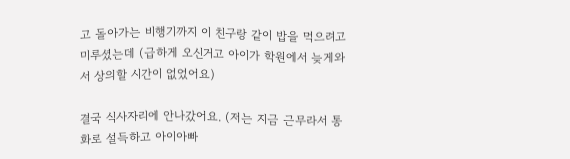고 돌아가는 비행기까지 이 친구랑 같이 밥을 먹으려고 미루셨는데 (급하게 오신거고 아이가 학원에서 늦게와서 상의할 시간이 없었어요)

결국 식사자리에 안나갔어요. (저는 지금 근무라서 통화로 설득하고 아이아빠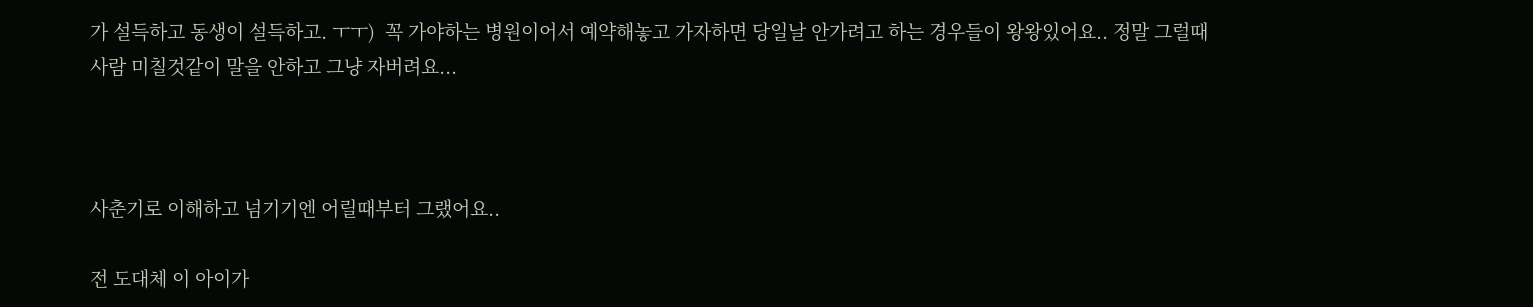가 설득하고 동생이 설득하고. ㅜㅜ)  꼭 가야하는 병원이어서 예약해놓고 가자하면 당일날 안가려고 하는 경우들이 왕왕있어요.. 정말 그럴때 사람 미칠것같이 말을 안하고 그냥 자버려요...



사춘기로 이해하고 넘기기엔 어릴때부터 그랬어요..

전 도대체 이 아이가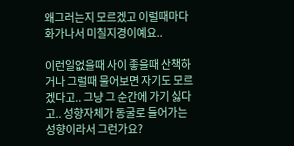왜그러는지 모르겠고 이럴때마다 화가나서 미칠지경이예요..

이런일없을때 사이 좋을때 산책하거나 그럴때 물어보면 자기도 모르겠다고.. 그냥 그 순간에 가기 싫다고.. 성향자체가 동굴로 들어가는 성향이라서 그런가요?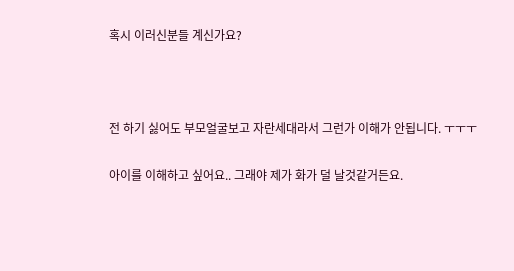혹시 이러신분들 계신가요?



전 하기 싫어도 부모얼굴보고 자란세대라서 그런가 이해가 안됩니다. ㅜㅜㅜ

아이를 이해하고 싶어요.. 그래야 제가 화가 덜 날것같거든요.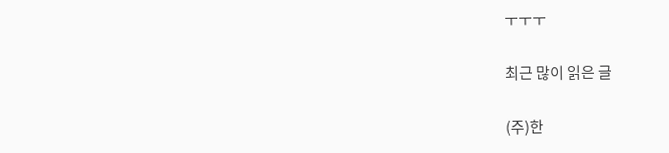ㅜㅜㅜ

최근 많이 읽은 글

(주)한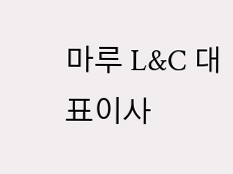마루 L&C 대표이사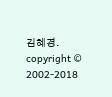김혜경.
copyright © 2002-2018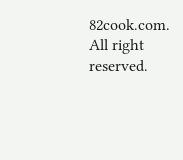82cook.com. All right reserved.